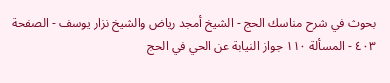بحوث في شرح مناسك الحج - الشيخ أمجد رياض والشيخ نزار يوسف - الصفحة ٤٠٣ - المسألة ١١٠ جواز النيابة عن الحي في الحج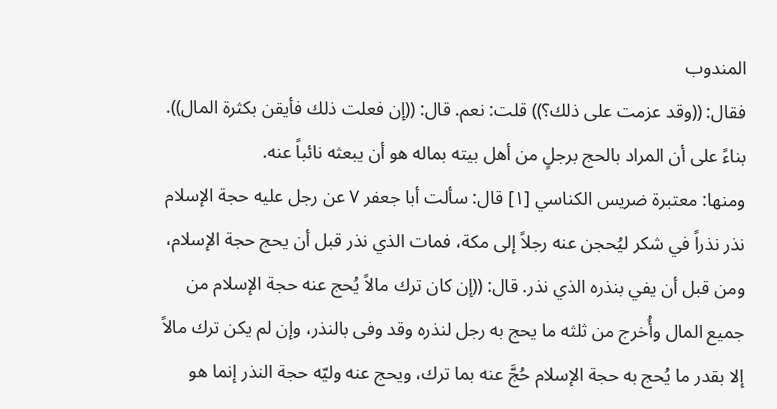المندوب
فقال: ((وقد عزمت على ذلك؟)) قلت: نعم. قال: ((إن فعلت ذلك فأيقن بكثرة المال)). بناءً على أن المراد بالحج برجلٍ من أهل بيته بماله هو أن يبعثه نائباً عنه.
ومنها: معتبرة ضريس الكناسي [١] قال: سألت أبا جعفر ٧ عن رجل عليه حجة الإسلام نذر نذراً في شكر ليُحجن عنه رجلاً إلى مكة، فمات الذي نذر قبل أن يحج حجة الإسلام، ومن قبل أن يفي بنذره الذي نذر. قال: ((إن كان ترك مالاً يُحج عنه حجة الإسلام من جميع المال وأُخرج من ثلثه ما يحج به رجل لنذره وقد وفى بالنذر، وإن لم يكن ترك مالاً إلا بقدر ما يُحج به حجة الإسلام حُجَّ عنه بما ترك، ويحج عنه وليّه حجة النذر إنما هو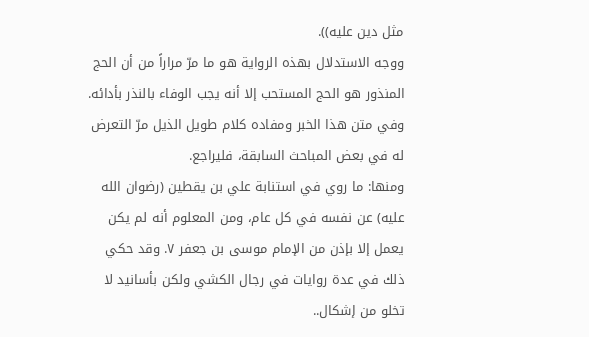مثل دين عليه)).
ووجه الاستدلال بهذه الرواية هو ما مرّ مراراً من أن الحج المنذور هو الحج المستحب إلا أنه يجب الوفاء بالنذر بأدائه.
وفي متن هذا الخبر ومفاده كلام طويل الذيل مرّ التعرض له في بعض المباحث السابقة، فليراجع.
ومنها: ما روي في استنابة علي بن يقطين (رضوان الله عليه) عن نفسه في كل عام، ومن المعلوم أنه لم يكن يعمل إلا بإذن من الإمام موسى بن جعفر ٧. وقد حكي ذلك في عدة روايات في رجال الكشي ولكن بأسانيد لا تخلو من إشكال..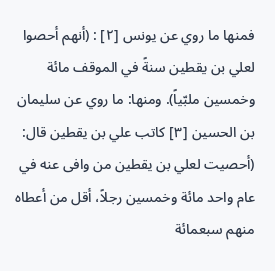فمنها ما روي عن يونس [٢] : (أنهم أحصوا لعلي بن يقطين سنةً في الموقف مائة وخمسين ملبّياً). ومنها: ما روي عن سليمان بن الحسين [٣] كاتب علي بن يقطين قال: (أحصيت لعلي بن يقطين من وافى عنه في عام واحد مائة وخمسين رجلاً، أقل من أعطاه منهم سبعمائة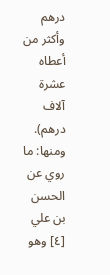درهم وأكثر من أعطاه عشرة آلاف درهم). ومنها: ما روي عن الحسن بن علي [٤] وهو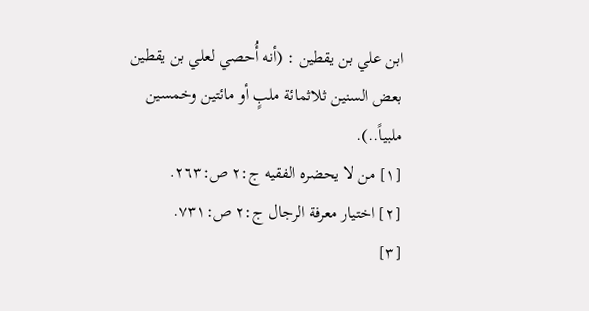ابن علي بن يقطين : (أنه أُحصي لعلي بن يقطين بعض السنين ثلاثمائة ملبٍ أو مائتين وخمسين ملبياً..).
[١] من لا يحضره الفقيه ج:٢ ص:٢٦٣.
[٢] اختيار معرفة الرجال ج:٢ ص:٧٣١.
[٣]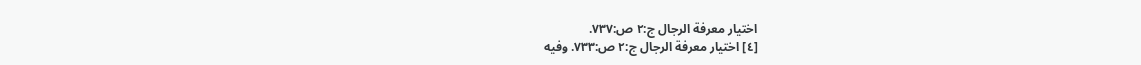اختيار معرفة الرجال ج:٢ ص:٧٣٧.
[٤] اختيار معرفة الرجال ج:٢ ص:٧٣٣. وفيه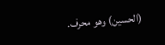(الحسين) وهو محرف.